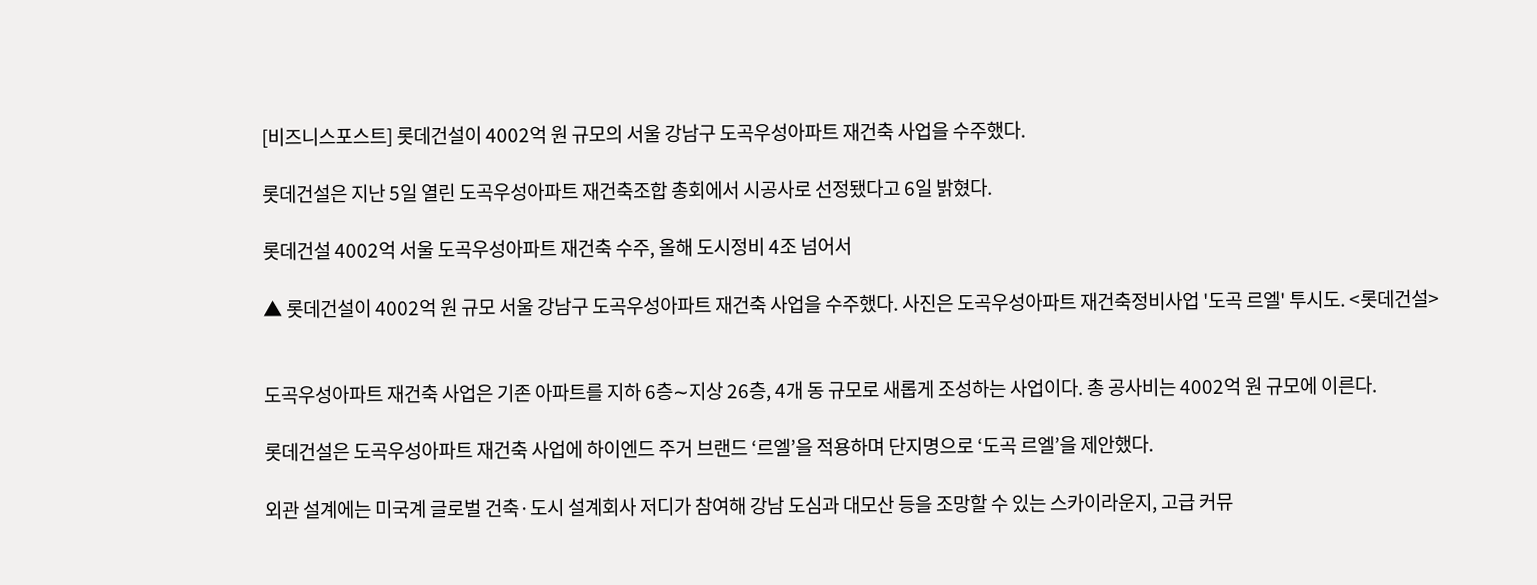[비즈니스포스트] 롯데건설이 4002억 원 규모의 서울 강남구 도곡우성아파트 재건축 사업을 수주했다.

롯데건설은 지난 5일 열린 도곡우성아파트 재건축조합 총회에서 시공사로 선정됐다고 6일 밝혔다.

롯데건설 4002억 서울 도곡우성아파트 재건축 수주, 올해 도시정비 4조 넘어서

▲ 롯데건설이 4002억 원 규모 서울 강남구 도곡우성아파트 재건축 사업을 수주했다. 사진은 도곡우성아파트 재건축정비사업 '도곡 르엘' 투시도. <롯데건설>


도곡우성아파트 재건축 사업은 기존 아파트를 지하 6층∼지상 26층, 4개 동 규모로 새롭게 조성하는 사업이다. 총 공사비는 4002억 원 규모에 이른다.

롯데건설은 도곡우성아파트 재건축 사업에 하이엔드 주거 브랜드 ‘르엘’을 적용하며 단지명으로 ‘도곡 르엘’을 제안했다.

외관 설계에는 미국계 글로벌 건축·도시 설계회사 저디가 참여해 강남 도심과 대모산 등을 조망할 수 있는 스카이라운지, 고급 커뮤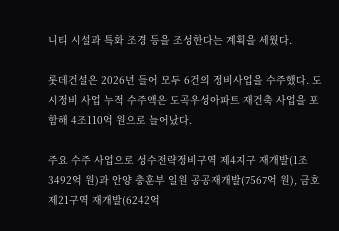니티 시설과 특화 조경 등을 조성한다는 계획을 세웠다.

롯데건설은 2026년 들어 모두 6건의 정비사업을 수주했다. 도시정비 사업 누적 수주액은 도곡우성아파트 재건축 사업을 포함해 4조110억 원으로 늘어났다.

주요 수주 사업으로 성수전략정비구역 제4지구 재개발(1조3492억 원)과 안양 충훈부 일원 공공재개발(7567억 원), 금호제21구역 재개발(6242억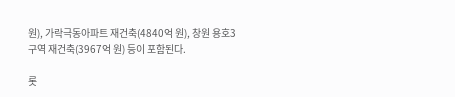원), 가락극동아파트 재건축(4840억 원), 창원 용호3구역 재건축(3967억 원) 등이 포함된다.

롯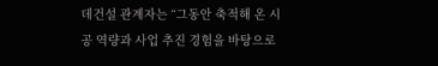데건설 관계자는 “그동안 축적해 온 시공 역량과 사업 추진 경험을 바탕으로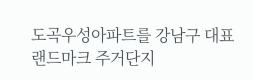도곡우성아파트를 강남구 대표 랜드마크 주거단지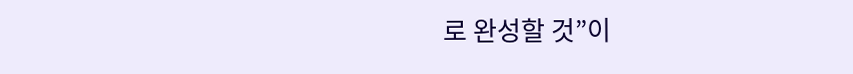로 완성할 것”이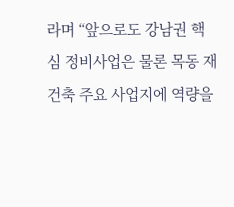라며 “앞으로도 강남권 핵심 정비사업은 물론 목동 재건축 주요 사업지에 역량을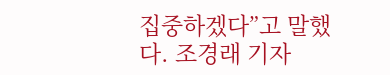집중하겠다”고 말했다. 조경래 기자